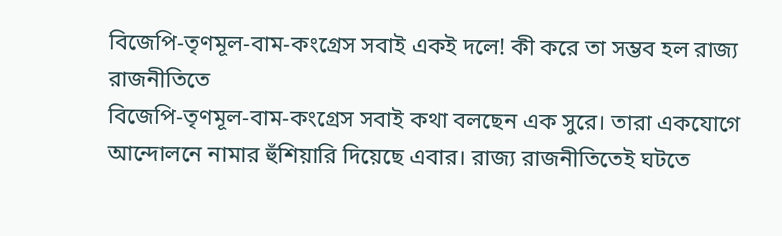বিজেপি-তৃণমূল-বাম-কংগ্রেস সবাই একই দলে! কী করে তা সম্ভব হল রাজ্য রাজনীতিতে
বিজেপি-তৃণমূল-বাম-কংগ্রেস সবাই কথা বলছেন এক সুরে। তারা একযোগে আন্দোলনে নামার হুঁশিয়ারি দিয়েছে এবার। রাজ্য রাজনীতিতেই ঘটতে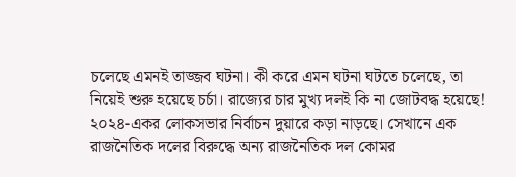চলেছে এমনই তাজ্জব ঘটনা। কী করে এমন ঘটনা ঘটতে চলেছে, তা নিয়েই শুরু হয়েছে চর্চা। রাজ্যের চার মুখ্য দলই কি না জোটবদ্ধ হয়েছে!
২০২৪-একর লোকসভার নির্বাচন দুয়ারে কড়া নাড়ছে। সেখানে এক রাজনৈতিক দলের বিরুদ্ধে অন্য রাজনৈতিক দল কোমর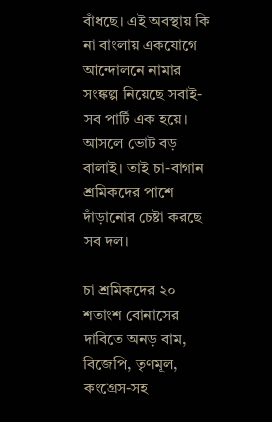বাঁধছে। এই অবস্থায় কি না বাংলায় একযোগে আন্দোলনে নামার সংঙ্কল্প নিয়েছে সবাই-সব পার্টি এক হয়ে। আসলে ভোট বড় বালাই। তাই চা-বাগান শ্রমিকদের পাশে দাঁড়ানোর চেষ্টা করছে সব দল।

চা শ্রমিকদের ২০ শতাংশ বোনাসের দাবিতে অনড় বাম, বিজেপি, তৃণমূল, কংগ্রেস-সহ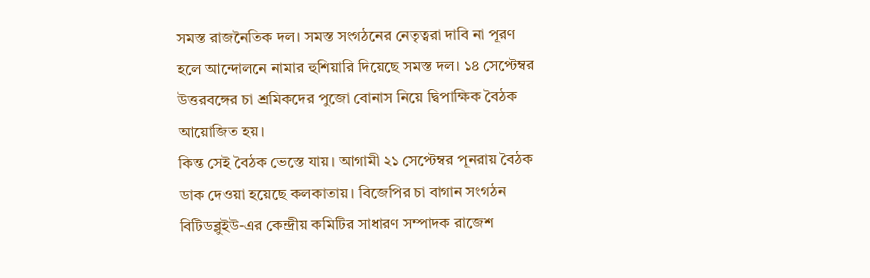সমস্ত রাজনৈতিক দল। সমস্ত সংগঠনের নেতৃত্বরা দাবি না পূরণ হলে আন্দোলনে নামার হুশিয়ারি দিয়েছে সমস্ত দল। ১৪ সেপ্টেম্বর উত্তরবঙ্গের চা শ্রমিকদের পুজো বোনাস নিয়ে দ্বিপাক্ষিক বৈঠক আয়োজিত হয়।
কিন্ত সেই বৈঠক ভেস্তে যায়। আগামী ২১ সেপ্টেম্বর পূনরায় বৈঠক ডাক দেওয়া হয়েছে কলকাতায়। বিজেপির চা বাগান সংগঠন বিটিডব্লুইউ-এর কেন্দ্রীয় কমিটির সাধারণ সম্পাদক রাজেশ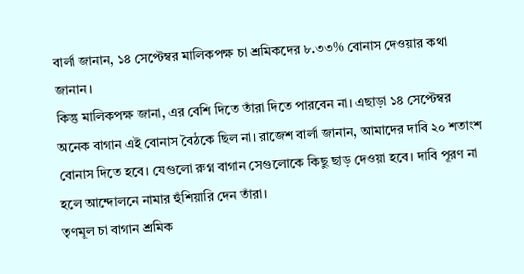বার্লা জানান, ১৪ সেপ্টেম্বর মালিকপক্ষ চা শ্রমিকদের ৮.৩৩% বোনাস দেওয়ার কথা জানান।
কিন্তু মালিকপক্ষ জানা, এর বেশি দিতে তাঁরা দিতে পারবেন না। এছাড়া ১৪ সেপ্টেম্বর অনেক বাগান এই বোনাস বৈঠকে ছিল না। রাজেশ বার্লা জানান, আমাদের দাবি ২০ শতাংশ বোনাস দিতে হবে। যেগুলো রুগ্ন বাগান সেগুলোকে কিছু ছাড় দেওয়া হবে। দাবি পূরণ না হলে আন্দোলনে নামার হুঁশিয়ারি দেন তাঁরা।
তৃণমূল চা বাগান শ্রমিক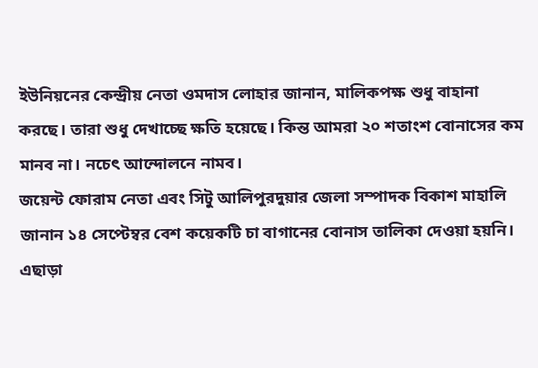ইউনিয়নের কেন্দ্রীয় নেতা ওমদাস লোহার জানান, মালিকপক্ষ শুধু বাহানা করছে। তারা শুধু দেখাচ্ছে ক্ষতি হয়েছে। কিন্ত আমরা ২০ শতাংশ বোনাসের কম মানব না। নচেৎ আন্দোলনে নামব।
জয়েন্ট ফোরাম নেতা এবং সিটু আলিপুরদুয়ার জেলা সম্পাদক বিকাশ মাহালি জানান ১৪ সেপ্টেম্বর বেশ কয়েকটি চা বাগানের বোনাস তালিকা দেওয়া হয়নি। এছাড়া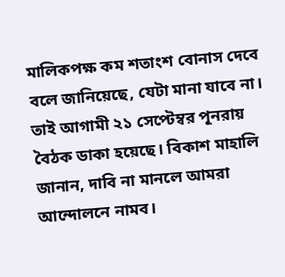মালিকপক্ষ কম শতাংশ বোনাস দেবে বলে জানিয়েছে, যেটা মানা যাবে না। তাই আগামী ২১ সেপ্টেম্বর পূনরায় বৈঠক ডাকা হয়েছে। বিকাশ মাহালি জানান, দাবি না মানলে আমরা আন্দোলনে নামব।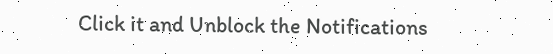Click it and Unblock the Notifications